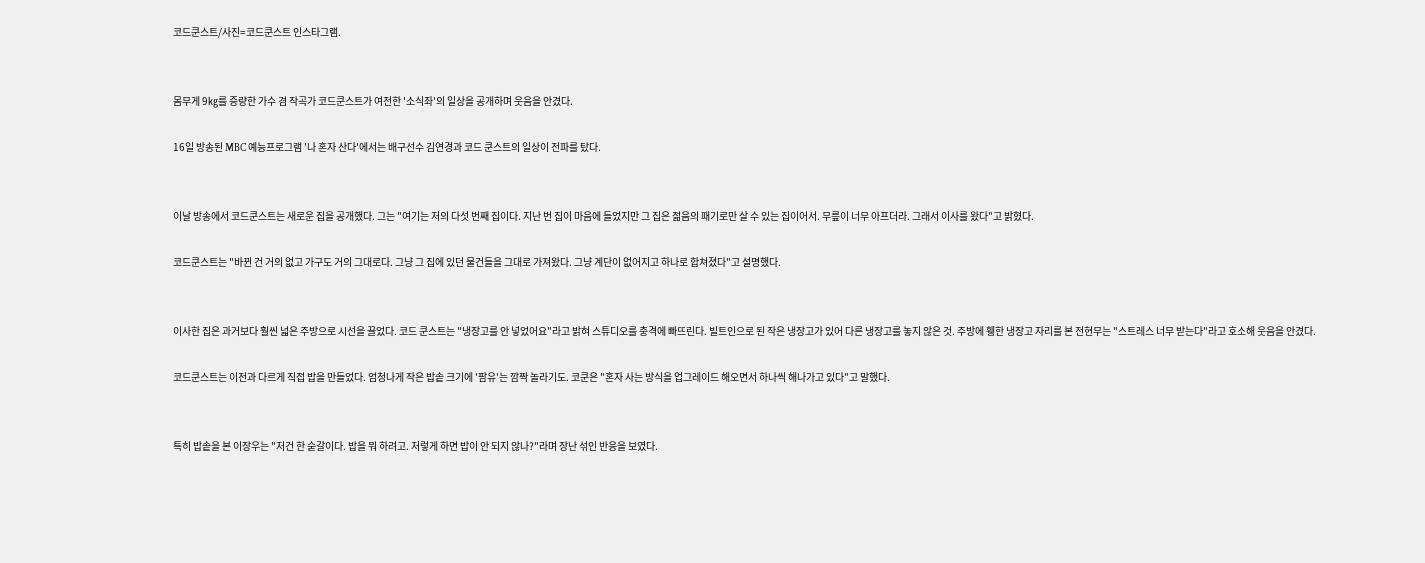코드쿤스트/사진=코드쿤스트 인스타그램.


몸무게 9㎏를 증량한 가수 겸 작곡가 코드쿤스트가 여전한 '소식좌'의 일상을 공개하며 웃음을 안겼다.

16일 방송된 MBC 예능프로그램 '나 혼자 산다'에서는 배구선수 김연경과 코드 쿤스트의 일상이 전파를 탔다.


이날 방송에서 코드쿤스트는 새로운 집을 공개했다. 그는 "여기는 저의 다섯 번째 집이다. 지난 번 집이 마음에 들었지만 그 집은 젊음의 패기로만 살 수 있는 집이어서. 무릎이 너무 아프더라. 그래서 이사를 왔다"고 밝혔다.

코드쿤스트는 "바뀐 건 거의 없고 가구도 거의 그대로다. 그냥 그 집에 있던 물건들을 그대로 가져왔다. 그냥 계단이 없어지고 하나로 합쳐졌다"고 설명했다.


이사한 집은 과거보다 훨씬 넓은 주방으로 시선을 끌었다. 코드 쿤스트는 "냉장고를 안 넣었어요"라고 밝혀 스튜디오를 충격에 빠뜨린다. 빌트인으로 된 작은 냉장고가 있어 다른 냉장고를 놓지 않은 것. 주방에 휑한 냉장고 자리를 본 전현무는 "스트레스 너무 받는다"라고 호소해 웃음을 안겼다.

코드쿤스트는 이전과 다르게 직접 밥을 만들었다. 엄청나게 작은 밥솥 크기에 '팜유'는 깜짝 놀라기도. 코쿤은 "혼자 사는 방식을 업그레이드 해오면서 하나씩 해나가고 있다"고 말했다.


특히 밥솥을 본 이장우는 "저건 한 숟갈이다. 밥을 뭐 하려고. 저렇게 하면 밥이 안 되지 않나?"라며 장난 섞인 반응을 보였다.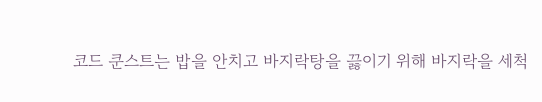코드 쿤스트는 밥을 안치고 바지락탕을 끓이기 위해 바지락을 세척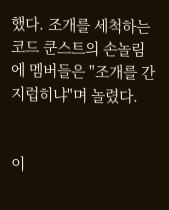했다. 조개를 세척하는 코드 쿤스트의 손놀림에 멤버들은 "조개를 간지럽히냐"며 놀렸다.


이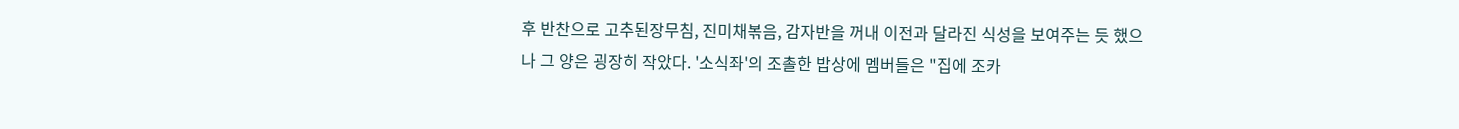후 반찬으로 고추된장무침, 진미채볶음, 감자반을 꺼내 이전과 달라진 식성을 보여주는 듯 했으나 그 양은 굉장히 작았다. '소식좌'의 조촐한 밥상에 멤버들은 "집에 조카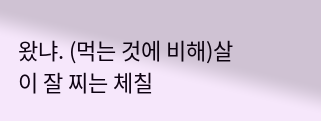왔냐. (먹는 것에 비해)살이 잘 찌는 체칠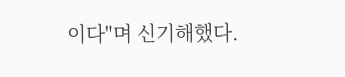이다"며 신기해했다.